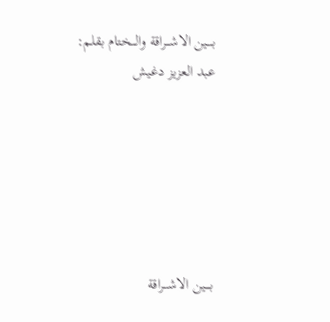بــــين الاشـــراقة والـــختام بقلم: عبد العزيز دغيش






بــــين الاشـــراقة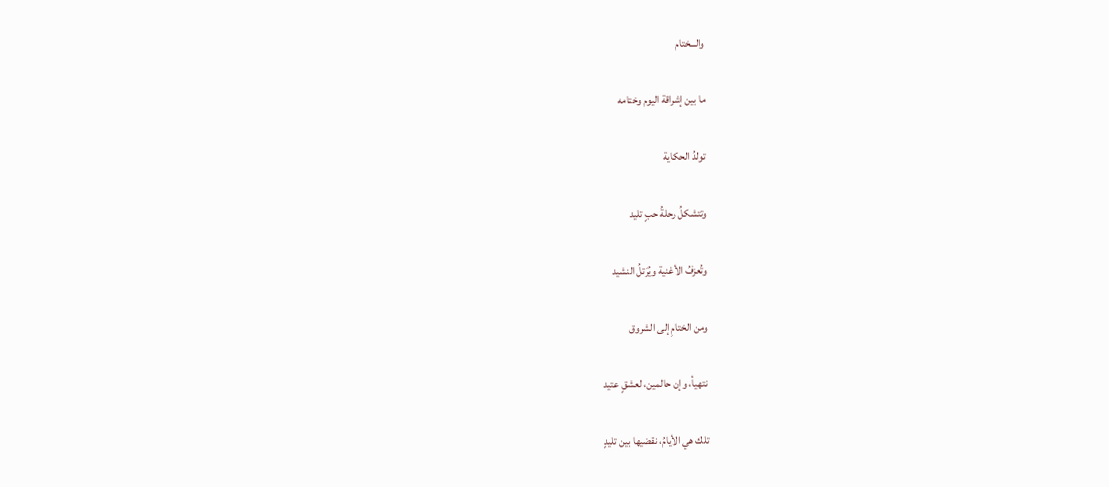والـــختام

ما بين إشراقة اليوم وختامه

تولدُ الحكاية

وتتشكلُ رحلةُ حبٍ تليد

وتُعزفُ الأغنية ويُرَتلُ النشيد

ومن الختامِ إلى الشروق

نتهيأ، وإن حالمين، لعشقٍ عتيد

تلك هي الأيامُ، نقضيها بين تليدٍ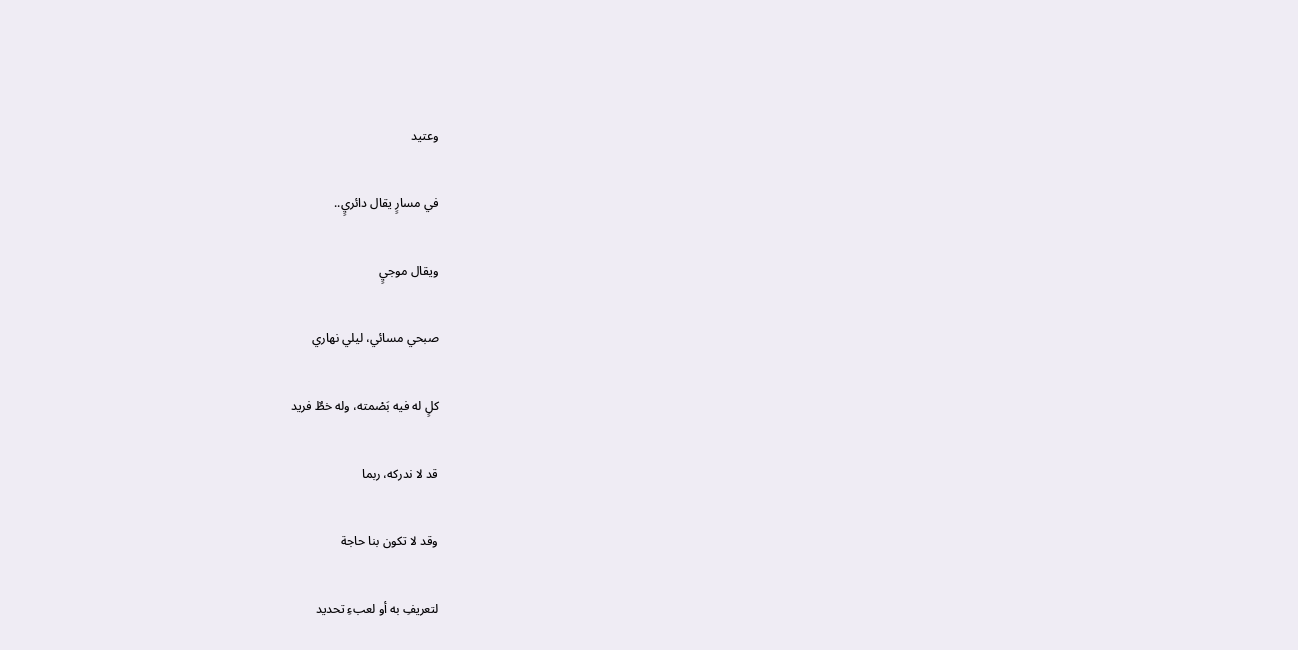وعتيد

في مسارٍ يقال دائريٍ..

ويقال موجيٍ

صبحي مسائي، ليلي نهاري

كلٍ له فيه بَصْمته، وله خطٌ فريد

قد لا ندركه، ربما

وقد لا تكون بنا حاجة

لتعريفِ به أو لعبءِ تحديد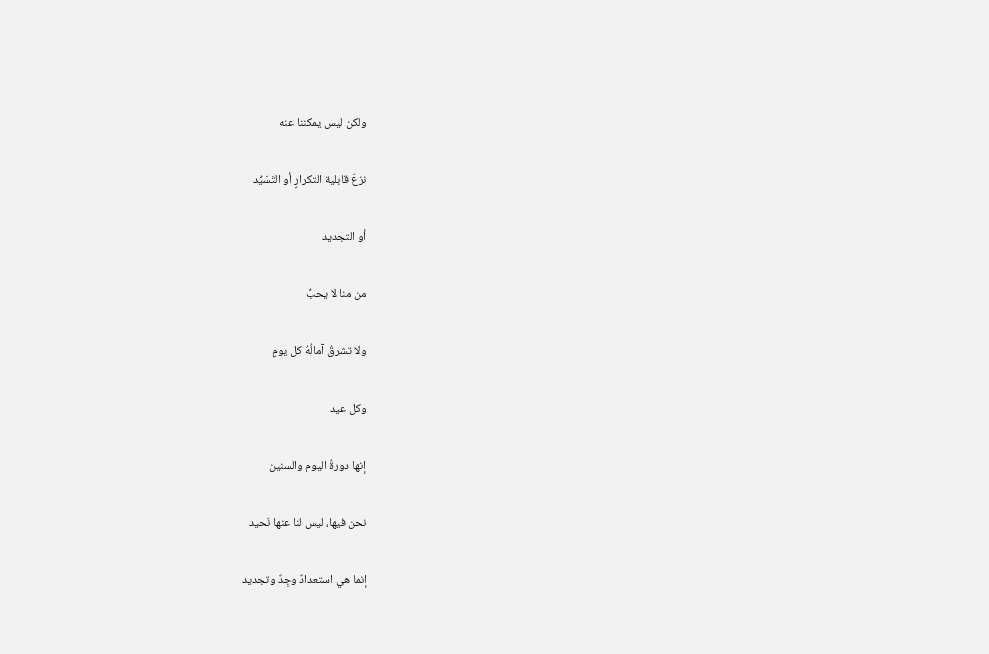ولكن ليس يمكننا عنه

نزعَ قابلية التكرارٍ أو التَسَيُّد

أو التجديد

من منا لا يحبُّ

ولا تشرقُ آمالُهُ كل يومٍ

وكل عيد

إنها دورةُ اليوم والسنين

نحن فيها، ليس لنا عنها نَحيد

إنما هي استعدادٌ وجِدٌ وتجديد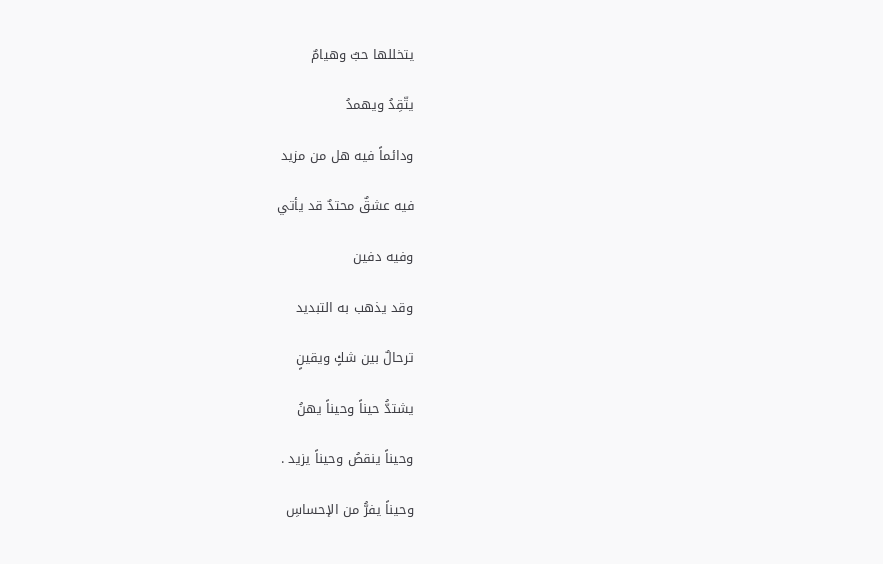يتخللها حبٌ وهيامٌ

يتّقِدُ ويهمدُ

ودائماً فيه هل من مزيد

فيه عشقٌ محتدٌ قد يأتي

وفيه دفين

وقد يذهب به التبديد

ترحالٌ بين شكٍ ويقينٍ

يشتدُّ حيناً وحيناً يهنُ

وحيناً ينقصُ وحيناً يزيد .

وحيناً يفرُّ من الإحساسِ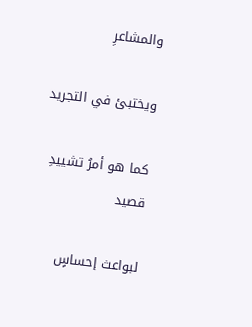والمشاعرِ

ويختبئ في التجريد

كما هو أمرُ تشييدِ قصيد

لبواعث إحساسٍ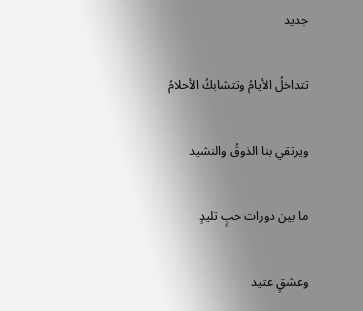جديد

تتداخلُ الأيامُ وتتشابكُ الأحلامُ

ويرتقي بنا الذوقُ والنشيد

ما بين دورات حبٍ تليدٍ

وعشقٍ عتيد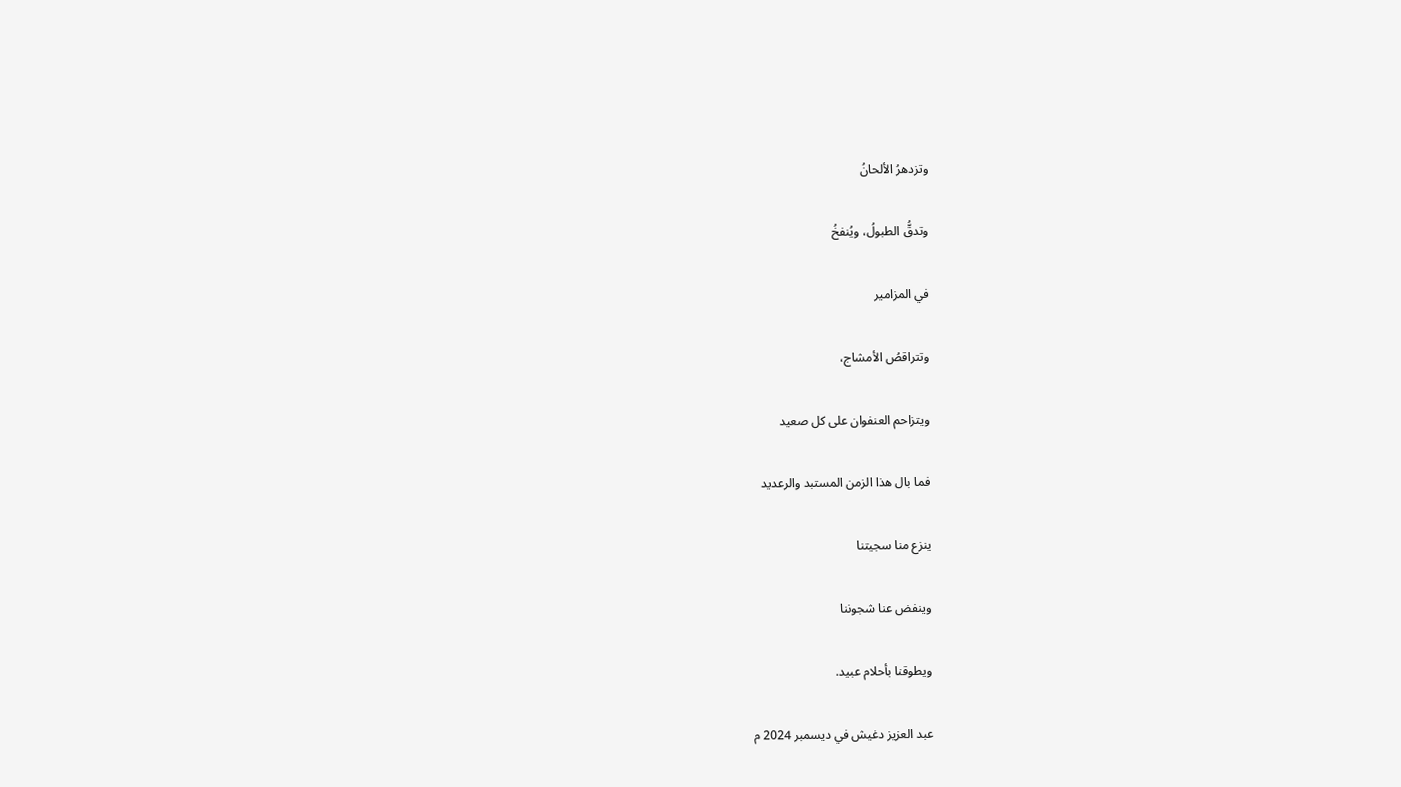وتزدهرُ الألحانُ

وتدقُّ الطبولُ، ويُنفخُ

في المزامير

وتتراقصُ الأمشاج،

ويتزاحم العنفوان على كل صعيد

فما بال هذا الزمن المستبد والرعديد

ينزع منا سجيتنا

وينفض عنا شجوننا

ويطوقنا بأحلام عبيد.

عبد العزيز دغيش في ديسمبر 2024 م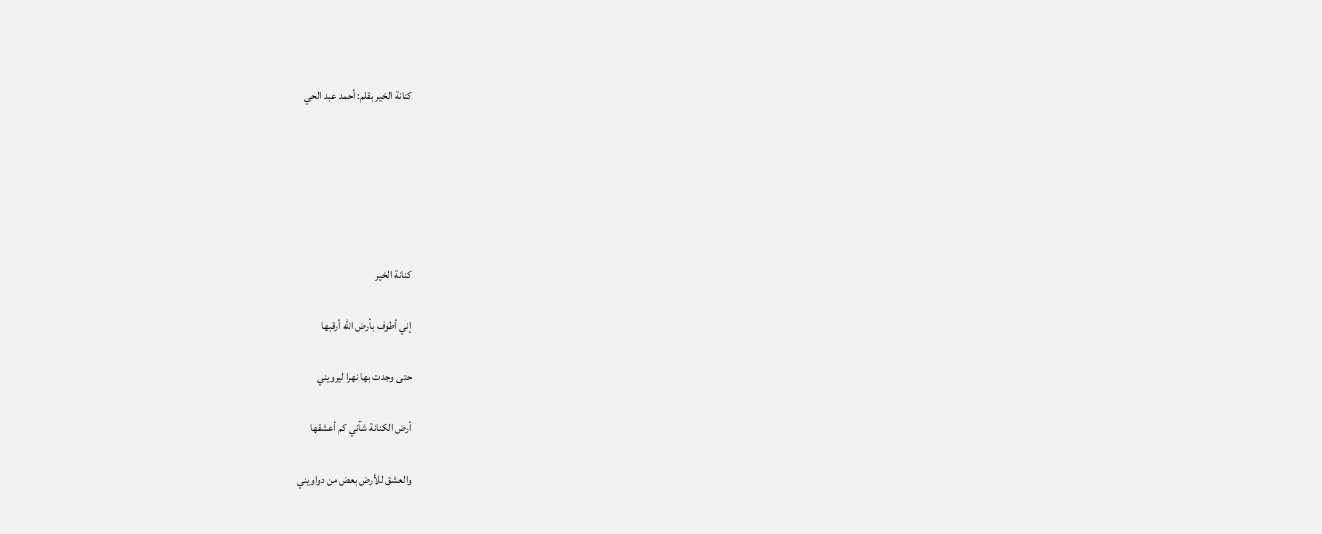كنانة الخير بقلم: أحمد عبد الحي






كنانة الخير

إني أطوف بأرض الله أرقبها

حتى وجدت بها نهرا ليرويني

أرض الكنانة شآني كم أعشقها

والعشق للأرض بعض من دواويني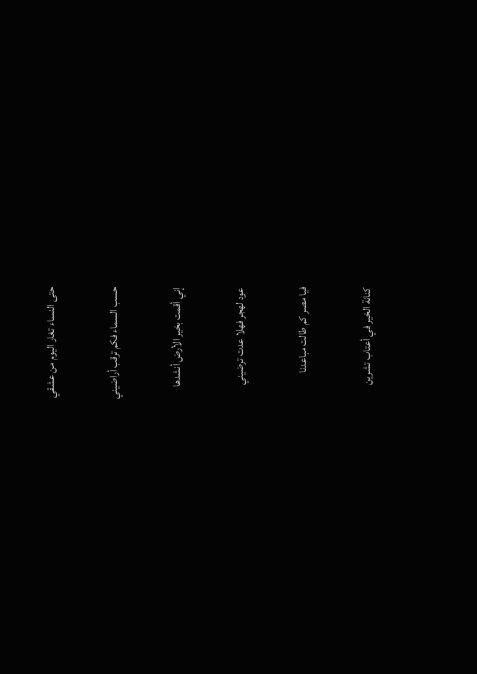حتى النساء تغار اليوم من عشقي

حسب السماء فكم ترقب أراضيني

إني أقمت بخير الأرض أنشدها

عود لهجر فهلا عدت ترضيني

فيا مصر كم طالت مباعدنا

كنانة الخير في أعتاب تشرين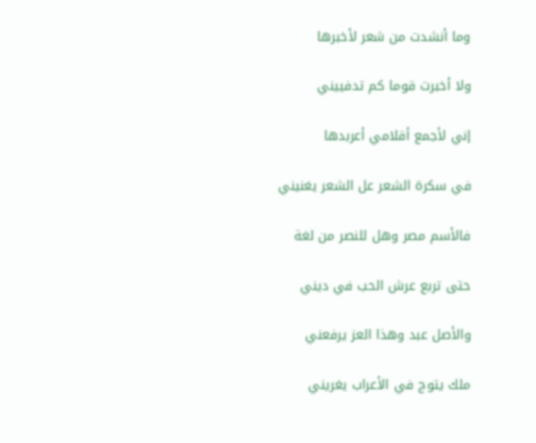وما أنشدت من شعر لأخبرها

ولا أخبرت قوما كم تدفييني

إني لأجمع أقلامي أعربدها

في سكرة الشعر عل الشعر يغنيني

فالأسم مصر وهل للنصر من لغة

حتى تربع عرش الحب في ديني

والأصل عبد وهذا العز يرفعني

ملك يتوج في الأعراب يغريني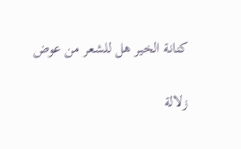كنانة الخير هل للشعر من عوض

زلالة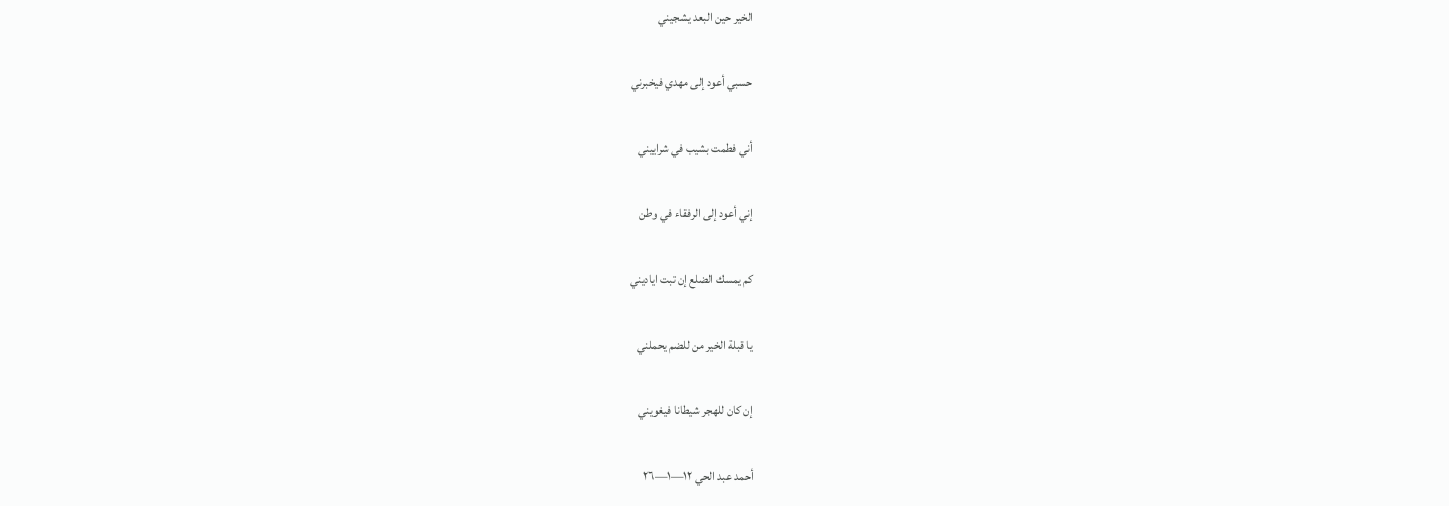الخير حين البعد يشجيني

حسبي أعود إلى مهدي فيخبرني

أني فطمت بشيب في شراييني

إني أعود إلى الرفقاء في وطن

كم يمسك الضلع إن تبت اياديني

يا قبلة الخير من للضم يحملني

إن كان للهجر شيطانا فيغويني

أحمد عبد الحي ١٢—١—٢٦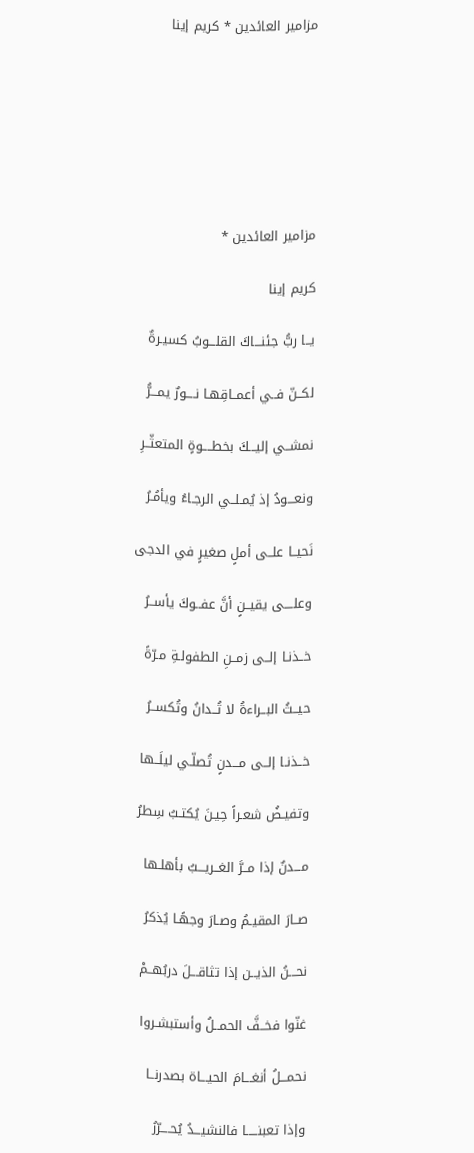مزامير العائدين * كريم إينا







مزامير العائدين *

كريم إينا

يــا ربُّ جئنـــاكَ القلـــوبُ كسيـرةٌ

لكــنّ فــي أعمــاقِهـا نــــورٌ يمـــرُّ

نمشــي إليـــكَ بخطــــوةٍ المتعثّــرِ

ونعـــودُ إذ يُمـلــي الرجـاءُ ويأمُـرُ

نَحيــا علــى أملٍ صغيرٍ في الدجى

وعلــــى يقيــنٍ أنَّ عفــوكَ يأســرُ

خــذنـا إلــى زمــنِ الطفولـةِ مـرّةً

حيــثُ البــراءةُ لا تُــدانُ وتُكســرُ

خــذنـا إلــى مـــدنٍ تُصلّـي ليلَــها

وتفيـضُ شعـراً حِيـنَ يُكتـبُ سِطرُ

مـــدنٌ إذا مــرَّ الغــريـــبُ بأهلـها

صــارَ المقيـمُ وصـارَ وجهًـا يُذكرُ

نحـــنُ الذيــن إذا تثاقـــلَ دربُهــمْ

غنّوا فخــفَّ الحمــلُ وأستبشـروا

نحمـــلُ أنغـــامَ الحيـــاة بصدرنــا

وإذا تعبنـــــا فالنشيـــدُ يُحــــرّرُ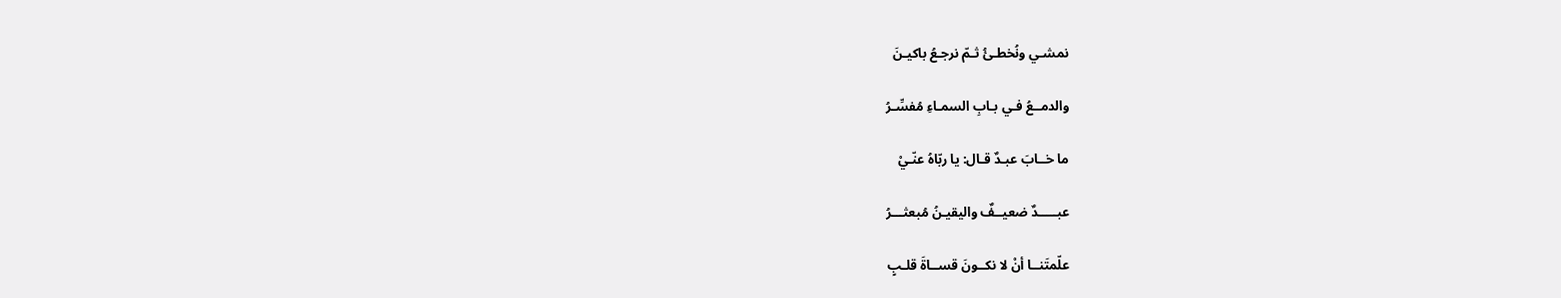نمشـي ونُخطـئُ ثـمّ نرجـعُ باكيـنَ

والدمــعُ فـي بـابِ السمـاءِ مُفسِّـرُ

ما خــابَ عبـدٌ قـال: يا ربّاهُ عنّـيْ

عبـــــدٌ ضعيــفٌ واليقيـنُ مُبعثـــرُ

علّمتَنــا أنْ لا نكــونَ قســاةَ قلـبٍ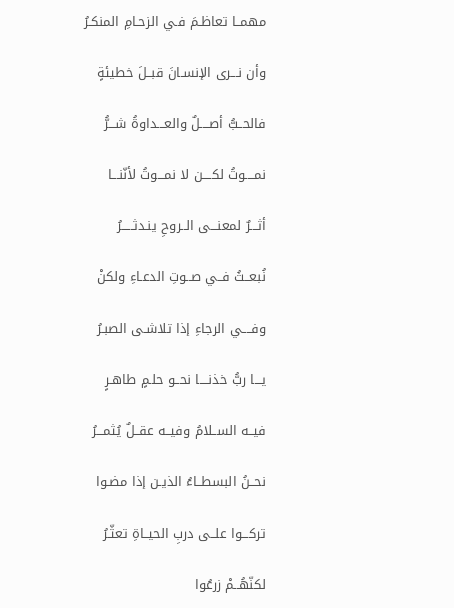مهمــا تعاظـمَ فـي الزحـامِ المنكـرُ

وأن نـــرى الإنسـانَ قبــلَ خطيئةٍ

فالحــبُّ أصــــلٌ والعـــداوةُ شـــرُّ

نمــــوتُ لكــــن لا نمـــوتُ لأنّنـــا

أثـــرٌ لمعنـــى الــروحِ ينـدثـــــرُ

نُبعــثُ فــي صــوتِ الدعـاءِ ولكنْ

وفــــي الرجاءِ إذا تلاشـى الصبـرُ

يـــا ربُّ خذنــــا نحــو حلـمٍ طاهـرٍ

فيــه الســلامُ وفيــه عقــلٌ يُثمـــرُ

نحــنُ البسطــاءُ الذيـن إذا مضـوا

تركـــوا علــى دربِ الحيــاةِ تعثّـرُ

لكنّهُــمْ زرعُوا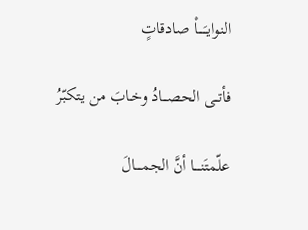النوايـَــــاْ صادقاتٍ

فأتــى الحصـــادُ وخـابَ من يتكبّرُ

علّمتَنــــا أنَّ الجمــــالَ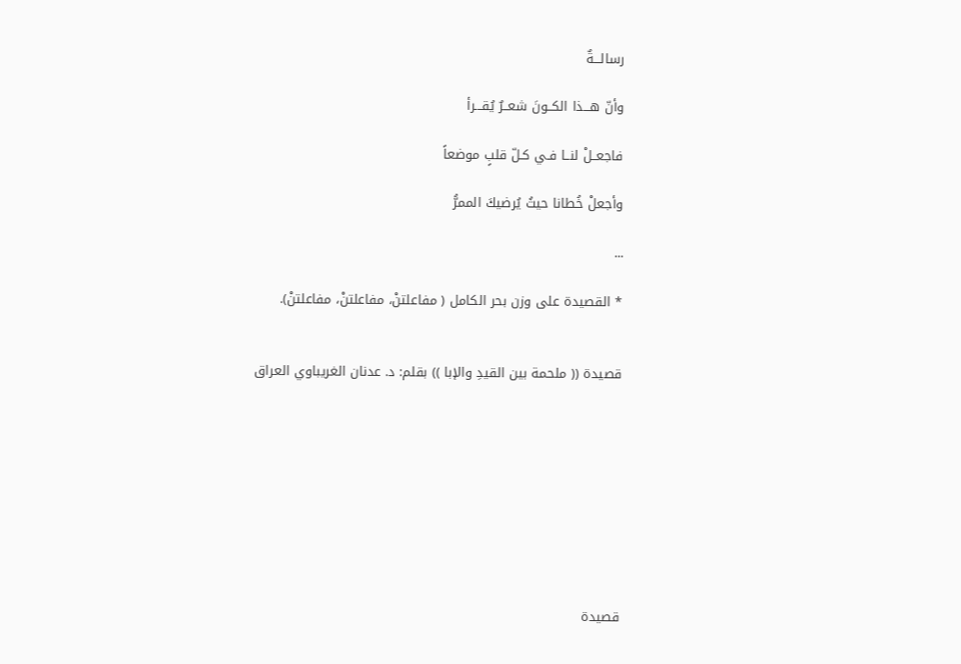رسالـــةٌ

وأنّ هـــذا الكــونَ شعــرٌ يُقـــرأ

فاجعــلْ لنــا فـي كـلّ قلبٍ موضعاً

وأجعلْ خُطانا حيثُ يُرضيكَ الممرُّ

...

* القصيدة على وزن بحر الكامل ( مفاعلتنْ، مفاعلتنْ، مفاعلتنْ).


قصيدة (( ملحمة بين القيدِ والإبا )) بقلم: د. عدنان الغريباوي العراق









قصيدة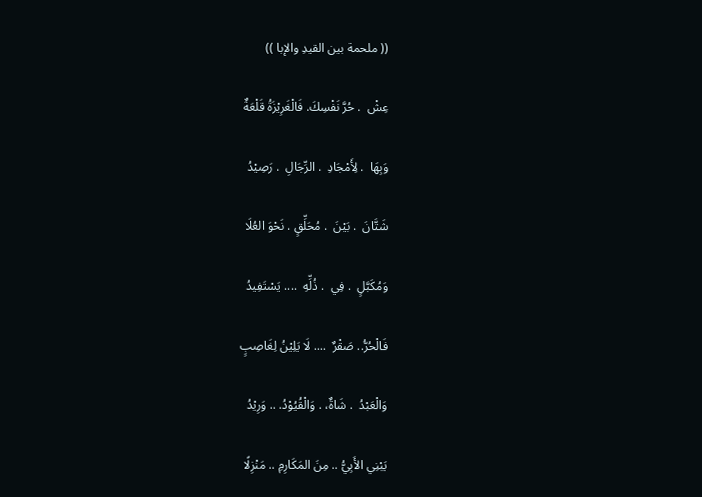(( ملحمة بين القيدِ والإبا ))

عِشْ  . حُرَّ نَفْسِكَ. فَالْغَرِيْزَةُ قَلْعَةٌ

وَبِهَا  . لِأَمْجَادِ  . الرِّجَالِ  . رَصِيْدُ

شَتَّانَ  . بَيْنَ  . مُحَلِّقٍ . نَحْوَ العُلَا

وَمُكَبَّلٍ  . فِي  . ذُلِّهِ  .... يَسْتَفِيدُ

فَالْحُرُّ.. صَقْرٌ  .... لَا يَلِيْنُ لِغَاصِبٍ

وَالْعَبْدُ  . شَاةٌ، . وَالْقُيُوْدُ. .. وَرِيْدُ

يَبْنِي الأَبِيُّ .. مِنَ المَكَارِمِ .. مَنْزِلًا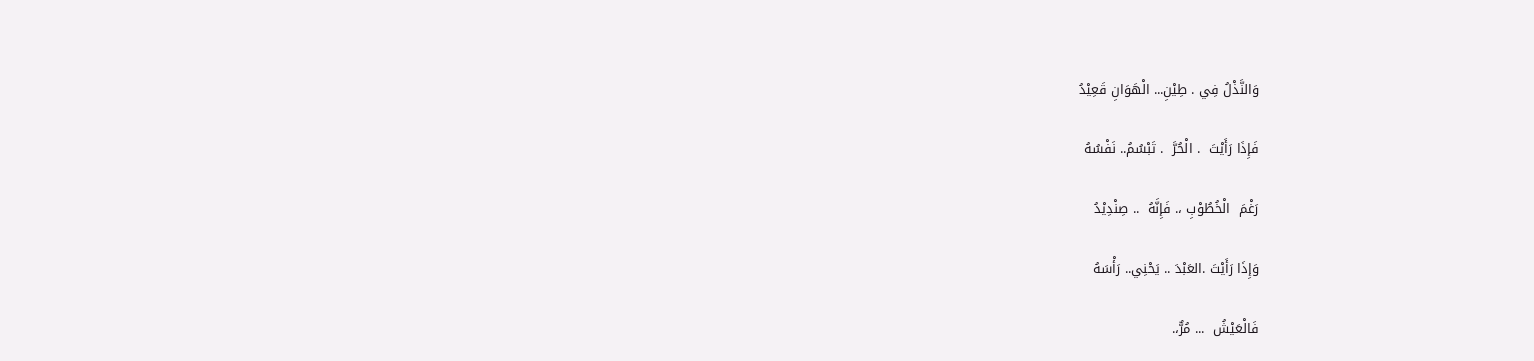وَالنَّذْلُ فِي . طِيْنِ... الْهَوَانِ قَعِيْدُ

فَإِذَا رَأَيْتَ  . الْحُرَّ  . تَبْسُمُ.. نَفْسُهُ

رَغْمَ  الْخُطُوْبِ ،. فَإِنَّهُ  .. صِنْدِيْدُ

وَإِذَا رَأَيْتَ .العَبْدَ .. يَحْنِي.. رَأْسَهُ

فَالْعَيْشُ  ... مُرٌّ،.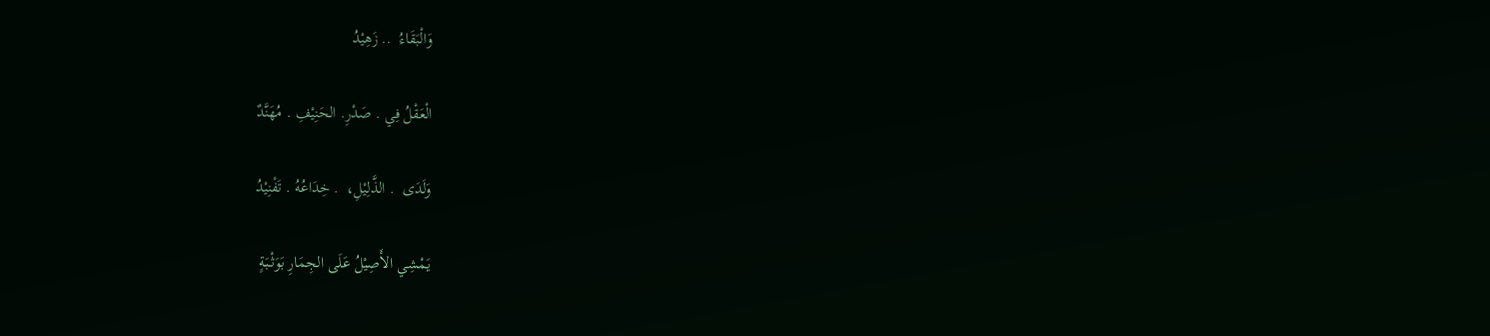وَالْبَقَاءُ  .. زَهِيْدُ

الْعَقْلُ فِي . صَدْرِ. الحَنِيْفِ . مُهَنَّدٌ

وَلَدَى  . الذَّلِيْلِ،  . خِدَاعُهُ . تَفْنِيْدُ

يَمْشِي الأَصِيْلُ عَلَى الجِمَارِ بَوَثْبَةٍ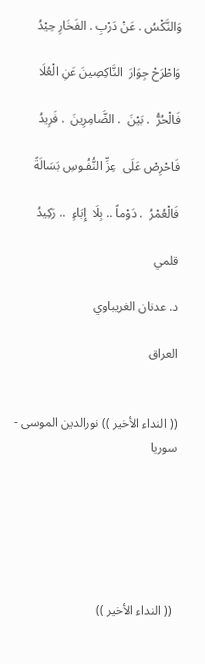وَالنَّكْسُ . عَنْ دَرْبِ . الفَخَارِ حِيْدُ

وَاطْرَحْ جِوَارَ  النَّاكِصِينَ عَنِ الْعُلَا

فَالْحُرُّ  . بَيْنَ  . الضَّامِرِينَ  . فَرِيدُ

فَاحْرِصْ عَلَى  عِزِّ النُّفُـوسِ بَسَالَةً

فَالْعُمْرُ  . دَوْماً .. بِلَا  إِبَاءٍ  .. رَكِيدُ

قلمي

د. عدنان الغريباوي

العراق


(( النداء الأخير )) نورالدين الموسى - سوريا






 (( النداء الأخير ))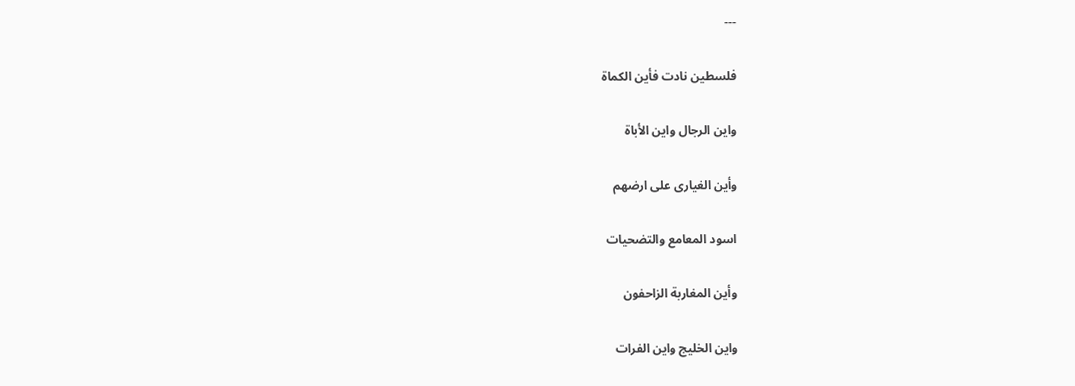---

فلسطين نادت فأين الكماة

واين الرجال واين الأباة

وأين الغيارى على ارضهم

اسود المعامع والتضحيات

وأين المغاربة الزاحفون

واين الخليج واين الفرات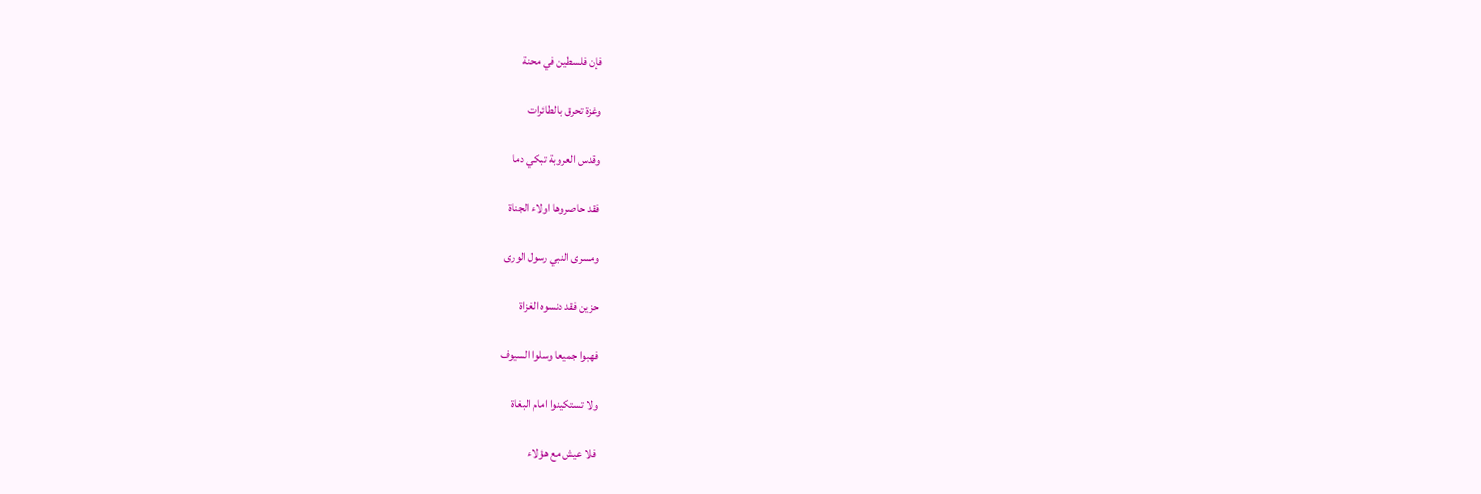فإن فلسطين في محنة

وغزة تحرق بالطائرات

وقدس العروبة تبكي دما

فقد حاصروها اولاء الجناة

ومسرى النبي رسول الورى

حزين فقد دنسوه الغزاة

فهبوا جميعا وسلوا السيوف

ولا تستكينوا امام البغاة

فلا عيش مع هؤلاء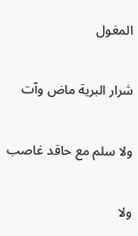المغول

شرار البرية ماض وآت

ولا سلم مع حاقد غاصب

ولا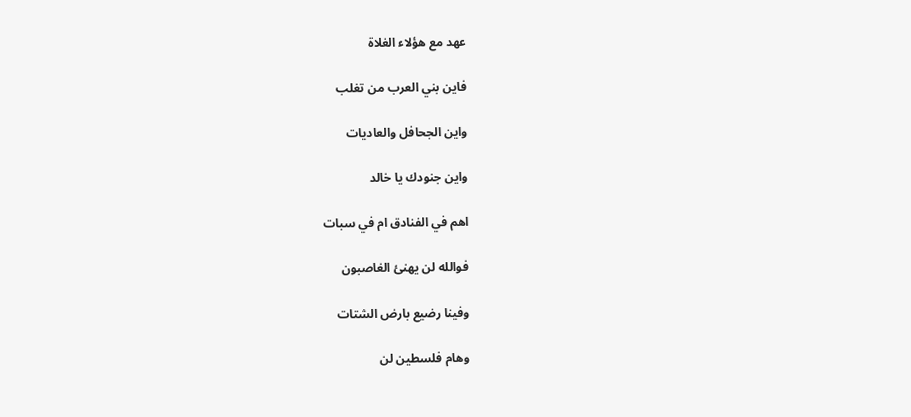عهد مع هؤلاء الغلاة

فاين بني العرب من تغلب

واين الجحافل والعاديات

واين جنودك يا خالد

اهم في الفنادق ام في سبات

فوالله لن يهنئ الغاصبون

وفينا رضيع بارض الشتات

وهام فلسطين لن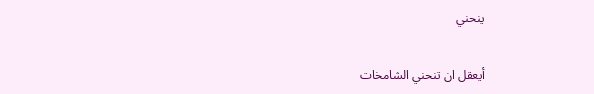ينحني

أيعقل ان تنحني الشامخات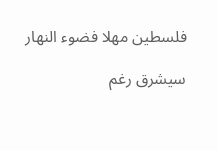فلسطين مهلا فضوء النهار

سيشرق رغم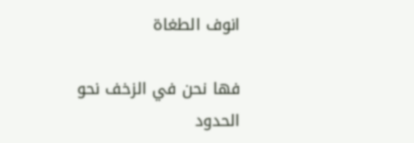انوف الطغاة

فها نحن في الزخف نحو الحدود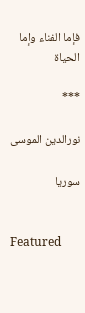فإما الفناء وإما الحياة

***

نورالدين الموسى

سوريا


Featured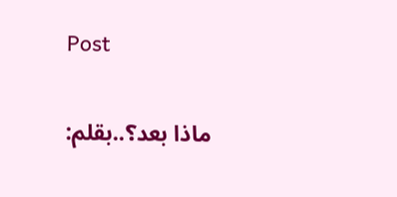Post

ماذا بعد؟..بقلم: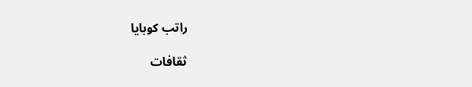راتب كوبايا

ثقافات